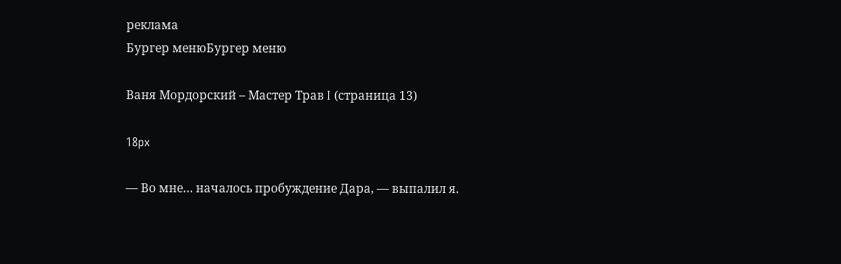реклама
Бургер менюБургер меню

Ваня Мордорский – Мастер Трав I (страница 13)

18px

— Во мне… началось пробуждение Дара, — выпалил я.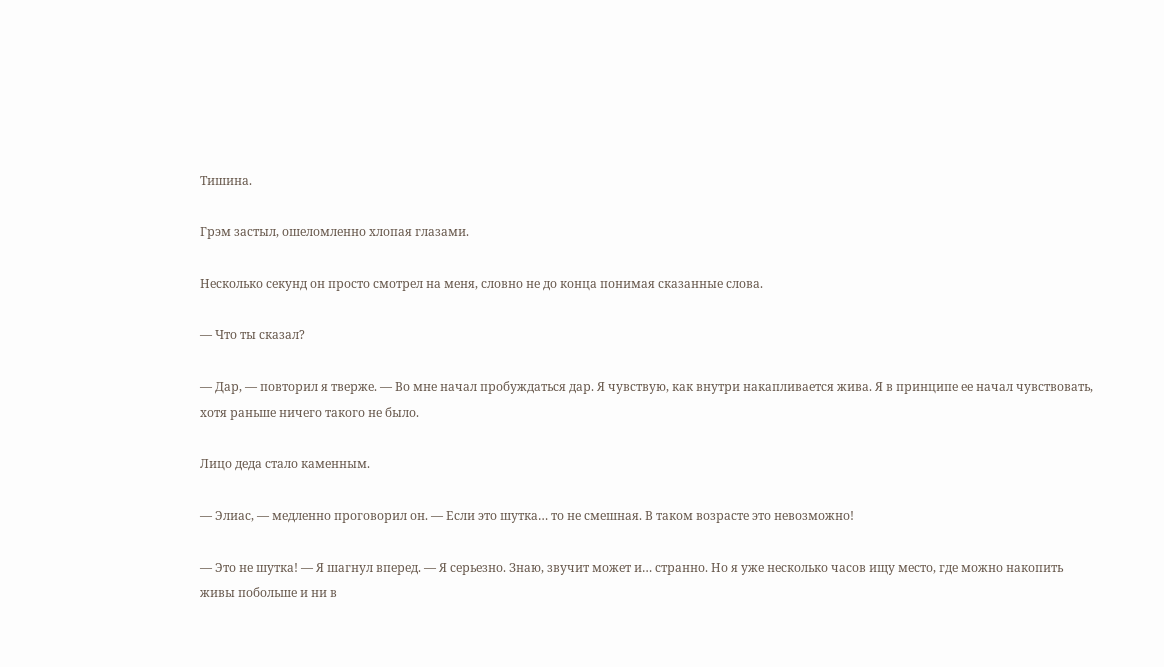Тишина.

Грэм застыл, ошеломленно хлопая глазами.

Несколько секунд он просто смотрел на меня, словно не до конца понимая сказанные слова.

— Что ты сказал?

— Дар, — повторил я тверже. — Во мне начал пробуждаться дар. Я чувствую, как внутри накапливается жива. Я в принципе ее начал чувствовать, хотя раньше ничего такого не было.

Лицо деда стало каменным.

— Элиас, — медленно проговорил он. — Если это шутка… то не смешная. В таком возрасте это невозможно!

— Это не шутка! — Я шагнул вперед. — Я серьезно. Знаю, звучит может и… странно. Но я уже несколько часов ищу место, где можно накопить живы побольше и ни в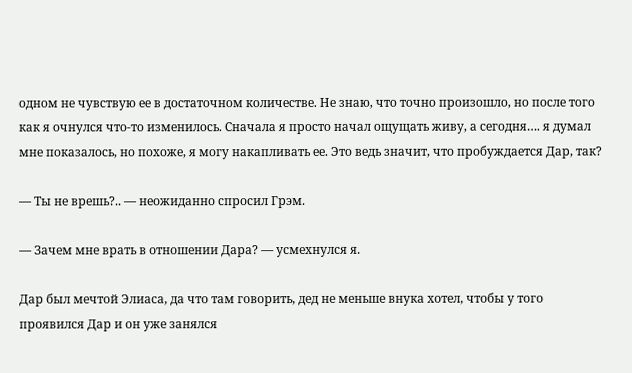одном не чувствую ее в достаточном количестве. Не знаю, что точно произошло, но после того как я очнулся что-то изменилось. Сначала я просто начал ощущать живу, а сегодня…. я думал мне показалось, но похоже, я могу накапливать ее. Это ведь значит, что пробуждается Дар, так?

— Ты не врешь?.. — неожиданно спросил Грэм.

— Зачем мне врать в отношении Дара? — усмехнулся я.

Дар был мечтой Элиаса, да что там говорить, дед не меньше внука хотел, чтобы у того проявился Дар и он уже занялся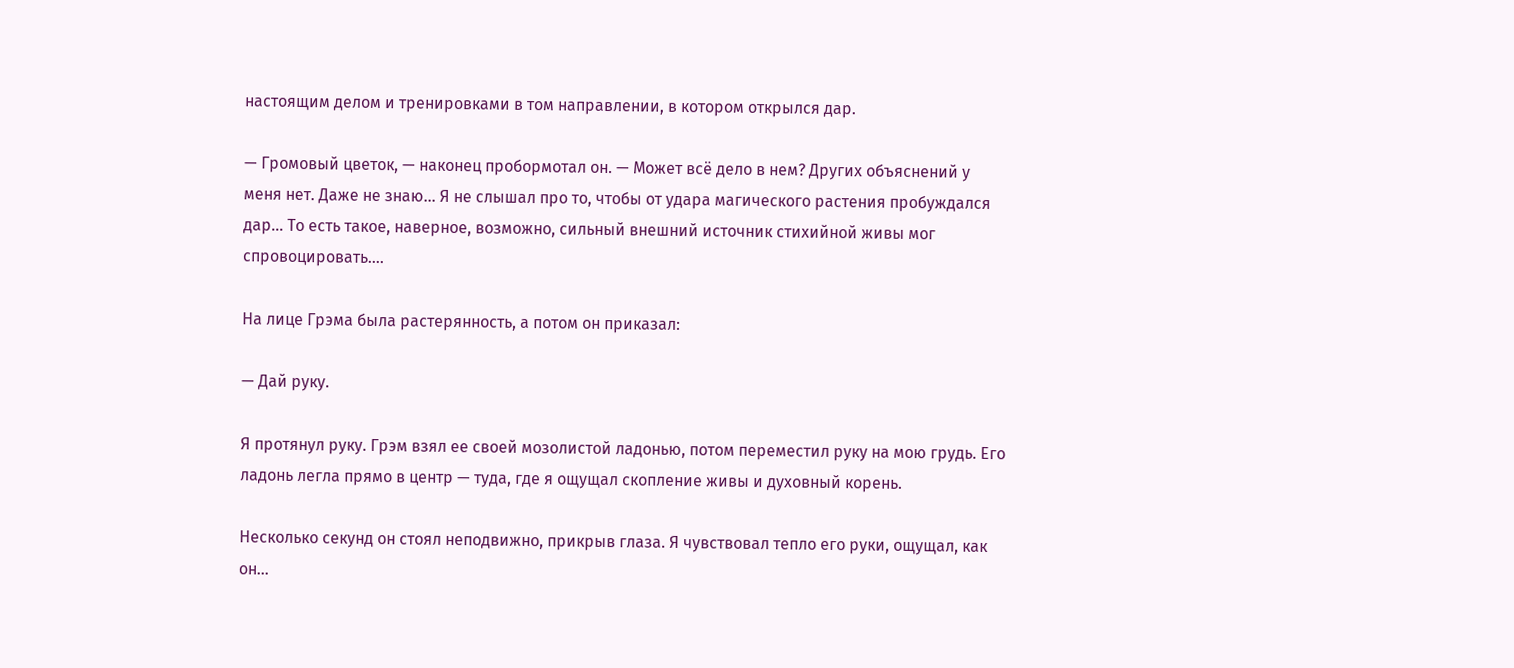настоящим делом и тренировками в том направлении, в котором открылся дар.

— Громовый цветок, — наконец пробормотал он. — Может всё дело в нем? Других объяснений у меня нет. Даже не знаю… Я не слышал про то, чтобы от удара магического растения пробуждался дар… То есть такое, наверное, возможно, сильный внешний источник стихийной живы мог спровоцировать….

На лице Грэма была растерянность, а потом он приказал:

— Дай руку.

Я протянул руку. Грэм взял ее своей мозолистой ладонью, потом переместил руку на мою грудь. Его ладонь легла прямо в центр — туда, где я ощущал скопление живы и духовный корень.

Несколько секунд он стоял неподвижно, прикрыв глаза. Я чувствовал тепло его руки, ощущал, как он…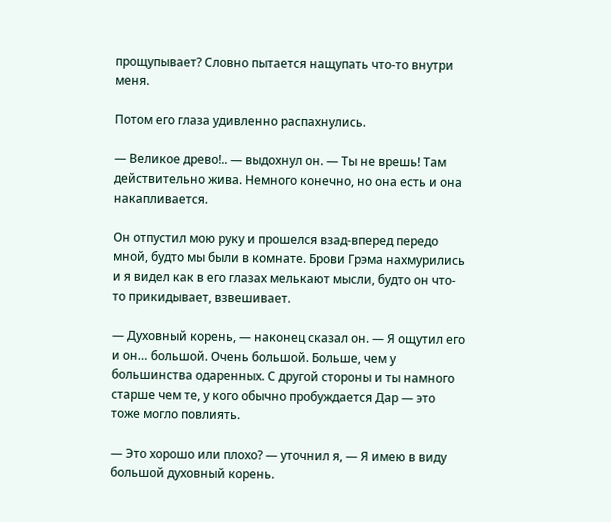прощупывает? Словно пытается нащупать что-то внутри меня.

Потом его глаза удивленно распахнулись.

— Великое древо!.. — выдохнул он. — Ты не врешь! Там действительно жива. Немного конечно, но она есть и она накапливается.

Он отпустил мою руку и прошелся взад-вперед передо мной, будто мы были в комнате. Брови Грэма нахмурились и я видел как в его глазах мелькают мысли, будто он что-то прикидывает, взвешивает.

— Духовный корень, — наконец сказал он. — Я ощутил его и он… большой. Очень большой. Больше, чем у большинства одаренных. С другой стороны и ты намного старше чем те, у кого обычно пробуждается Дар — это тоже могло повлиять.

— Это хорошо или плохо? — уточнил я, — Я имею в виду большой духовный корень.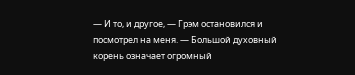— И то, и другое, — Грэм остановился и посмотрел на меня. — Большой духовный корень означает огромный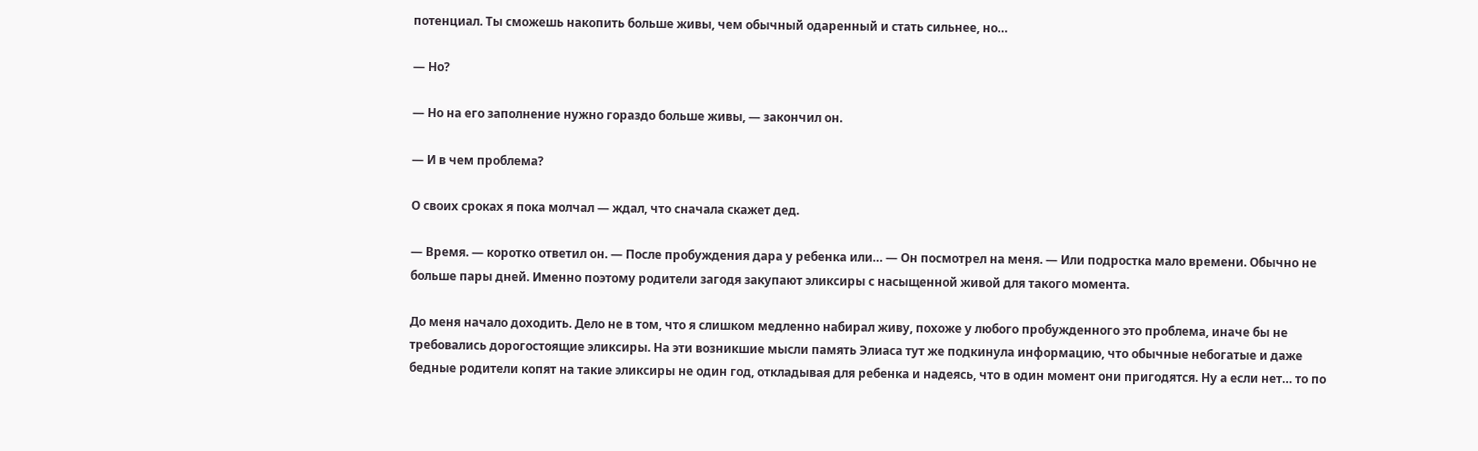потенциал. Ты сможешь накопить больше живы, чем обычный одаренный и стать сильнее, но…

— Но?

— Но на его заполнение нужно гораздо больше живы, — закончил он.

— И в чем проблема?

О своих сроках я пока молчал — ждал, что сначала скажет дед.

— Время. — коротко ответил он. — После пробуждения дара у ребенка или… — Он посмотрел на меня. — Или подростка мало времени. Обычно не больше пары дней. Именно поэтому родители загодя закупают эликсиры с насыщенной живой для такого момента.

До меня начало доходить. Дело не в том, что я слишком медленно набирал живу, похоже у любого пробужденного это проблема, иначе бы не требовались дорогостоящие эликсиры. На эти возникшие мысли память Элиаса тут же подкинула информацию, что обычные небогатые и даже бедные родители копят на такие эликсиры не один год, откладывая для ребенка и надеясь, что в один момент они пригодятся. Ну а если нет… то по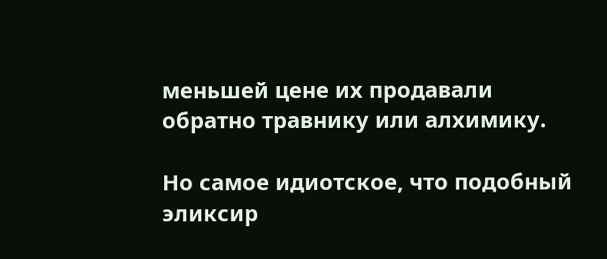меньшей цене их продавали обратно травнику или алхимику.

Но самое идиотское, что подобный эликсир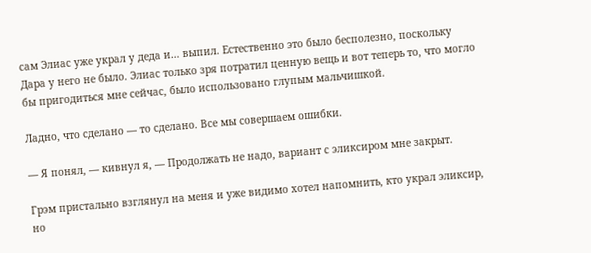сам Элиас уже украл у деда и… выпил. Естественно это было бесполезно, поскольку Дара у него не было. Элиас только зря потратил ценную вещь и вот теперь то, что могло бы пригодиться мне сейчас, было использовано глупым мальчишкой.

Ладно, что сделано — то сделано. Все мы совершаем ошибки.

— Я понял, — кивнул я, — Продолжать не надо, вариант с эликсиром мне закрыт.

Грэм пристально взглянул на меня и уже видимо хотел напомнить, кто украл эликсир, но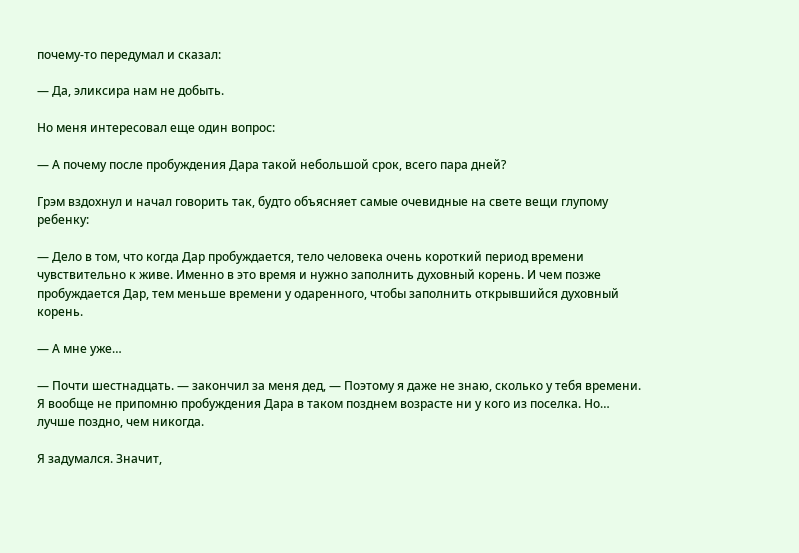почему-то передумал и сказал:

— Да, эликсира нам не добыть.

Но меня интересовал еще один вопрос:

— А почему после пробуждения Дара такой небольшой срок, всего пара дней?

Грэм вздохнул и начал говорить так, будто объясняет самые очевидные на свете вещи глупому ребенку:

— Дело в том, что когда Дар пробуждается, тело человека очень короткий период времени чувствительно к живе. Именно в это время и нужно заполнить духовный корень. И чем позже пробуждается Дар, тем меньше времени у одаренного, чтобы заполнить открывшийся духовный корень.

— А мне уже…

— Почти шестнадцать. — закончил за меня дед, — Поэтому я даже не знаю, сколько у тебя времени. Я вообще не припомню пробуждения Дара в таком позднем возрасте ни у кого из поселка. Но… лучше поздно, чем никогда.

Я задумался. Значит,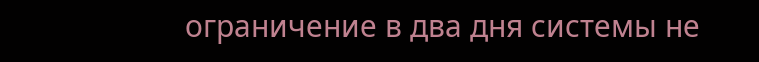ограничение в два дня системы не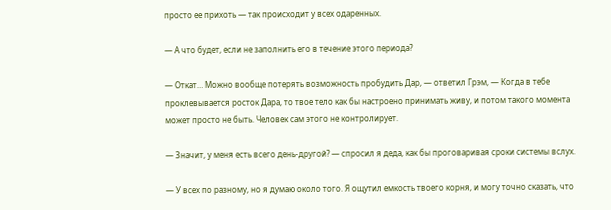просто ее прихоть — так происходит у всех одаренных.

— А что будет, если не заполнить его в течение этого периода?

— Откат… Можно вообще потерять возможность пробудить Дар, — ответил Грэм, — Когда в тебе проклевывается росток Дара, то твое тело как бы настроено принимать живу, и потом такого момента может просто не быть. Человек сам этого не контролирует.

— Значит, у меня есть всего день-другой? — спросил я деда, как бы проговаривая сроки системы вслух.

— У всех по разному, но я думаю около того. Я ощутил емкость твоего корня, и могу точно сказать, что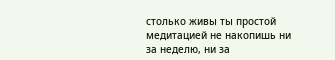столько живы ты простой медитацией не накопишь ни за неделю, ни за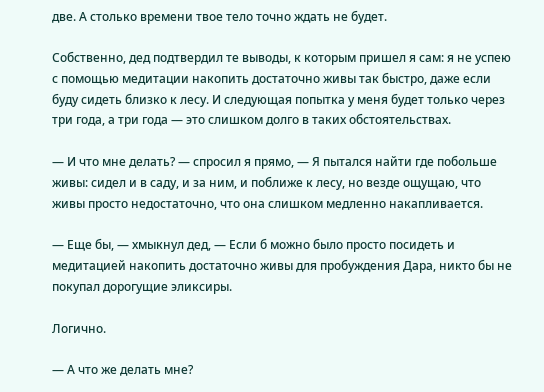две. А столько времени твое тело точно ждать не будет.

Собственно, дед подтвердил те выводы, к которым пришел я сам: я не успею с помощью медитации накопить достаточно живы так быстро, даже если буду сидеть близко к лесу. И следующая попытка у меня будет только через три года, а три года — это слишком долго в таких обстоятельствах.

— И что мне делать? — спросил я прямо, — Я пытался найти где побольше живы: сидел и в саду, и за ним, и поближе к лесу, но везде ощущаю, что живы просто недостаточно, что она слишком медленно накапливается.

— Еще бы, — хмыкнул дед, — Если б можно было просто посидеть и медитацией накопить достаточно живы для пробуждения Дара, никто бы не покупал дорогущие эликсиры.

Логично.

— А что же делать мне?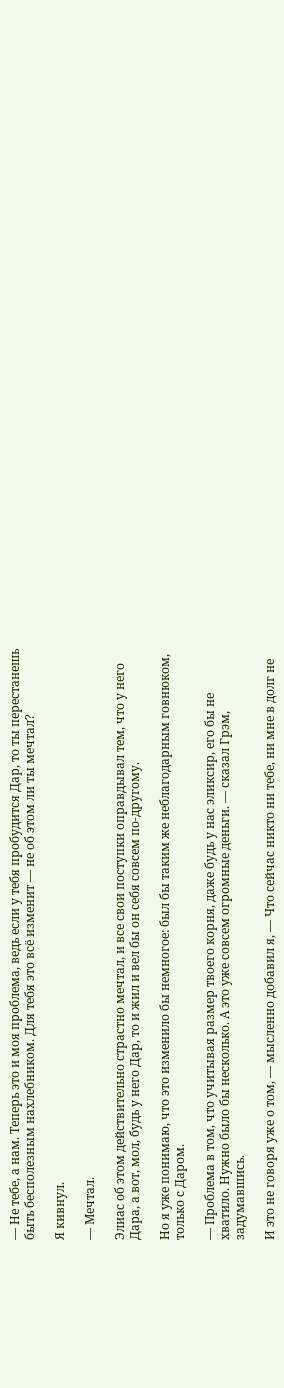— Не тебе, а нам. Теперь это и моя проблема, ведь если у тебя пробудится Дар, то ты перестанешь быть бесполезным нахлебником. Для тебя это всё изменит — не об этом ли ты мечтал?

Я кивнул.

— Мечтал.

Элиас об этом действительно страстно мечтал, и все свои поступки оправдывал тем, что у него Дара, а вот, мол, будь у него Дар, то и жил и вел бы он себя совсем по-другому.

Но я уже понимаю, что это изменило бы немногое: был бы таким же неблагодарным говнюком, только с Даром.

— Проблема в том, что учитывая размер твоего корня, даже будь у нас эликсир, его бы не хватило. Нужно было бы несколько. А это уже совсем огромные деньги. — сказал Грэм, задумавшись.

И это не говоря уже о том, — мысленно добавил я, — Что сейчас никто ни тебе, ни мне в долг не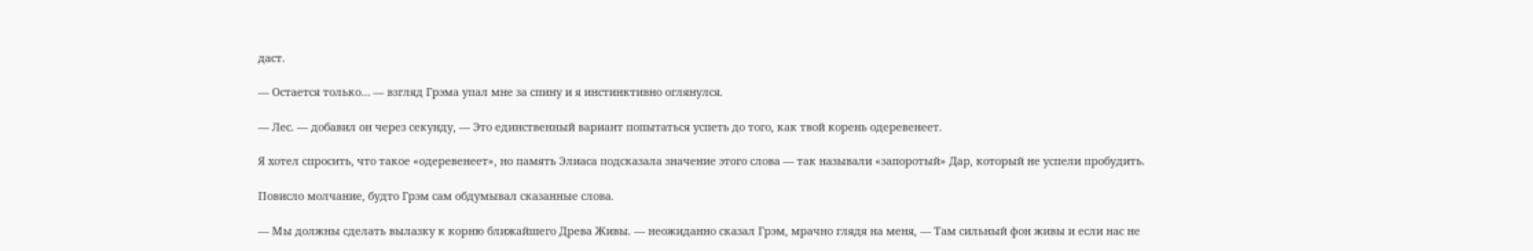даст.

— Остается только… — взгляд Грэма упал мне за спину и я инстинктивно оглянулся.

— Лес. — добавил он через секунду, — Это единственный вариант попытаться успеть до того, как твой корень одеревенеет.

Я хотел спросить, что такое «одеревенеет», но память Элиаса подсказала значение этого слова — так называли «запоротый» Дар, который не успели пробудить.

Повисло молчание, будто Грэм сам обдумывал сказанные слова.

— Мы должны сделать вылазку к корню ближайшего Древа Живы. — неожиданно сказал Грэм, мрачно глядя на меня, — Там сильный фон живы и если нас не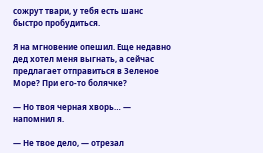сожрут твари, у тебя есть шанс быстро пробудиться.

Я на мгновение опешил. Еще недавно дед хотел меня выгнать, а сейчас предлагает отправиться в Зеленое Море? При его-то болячке?

— Но твоя черная хворь… — напомнил я.

— Не твое дело, — отрезал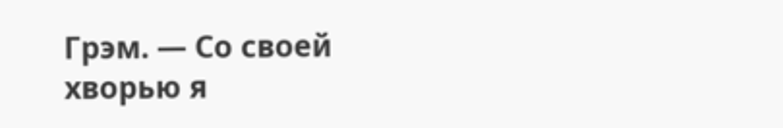Грэм. — Со своей хворью я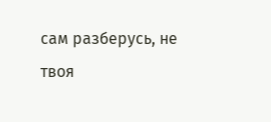сам разберусь, не твоя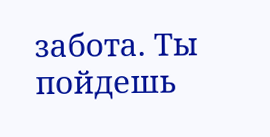забота. Ты пойдешь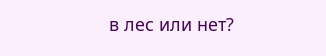в лес или нет?